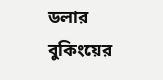ডলার বুকিংয়ের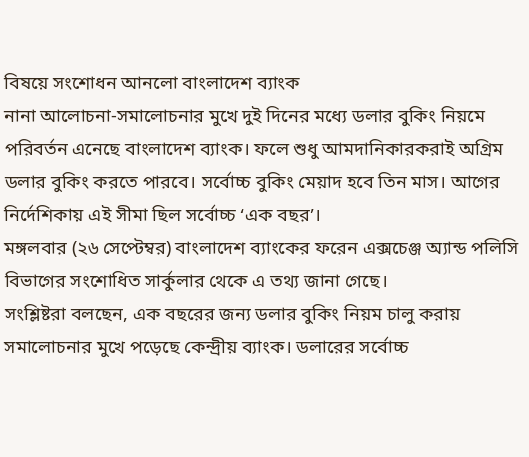বিষয়ে সংশোধন আনলো বাংলাদেশ ব্যাংক
নানা আলোচনা-সমালোচনার মুখে দুই দিনের মধ্যে ডলার বুকিং নিয়মে পরিবর্তন এনেছে বাংলাদেশ ব্যাংক। ফলে শুধু আমদানিকারকরাই অগ্রিম ডলার বুকিং করতে পারবে। সর্বোচ্চ বুকিং মেয়াদ হবে তিন মাস। আগের নির্দেশিকায় এই সীমা ছিল সর্বোচ্চ ‘এক বছর’।
মঙ্গলবার (২৬ সেপ্টেম্বর) বাংলাদেশ ব্যাংকের ফরেন এক্সচেঞ্জ অ্যান্ড পলিসি বিভাগের সংশোধিত সার্কুলার থেকে এ তথ্য জানা গেছে।
সংশ্লিষ্টরা বলছেন, এক বছরের জন্য ডলার বুকিং নিয়ম চালু করায় সমালোচনার মুখে পড়েছে কেন্দ্রীয় ব্যাংক। ডলারের সর্বোচ্চ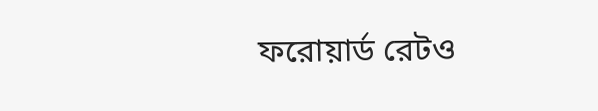ফরোয়ার্ড রেটও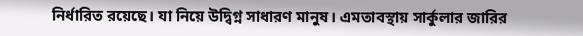নির্ধারিত রয়েছে। যা নিয়ে উদ্বিগ্ন সাধারণ মানুষ। এমতাবস্থায় সার্কুলার জারির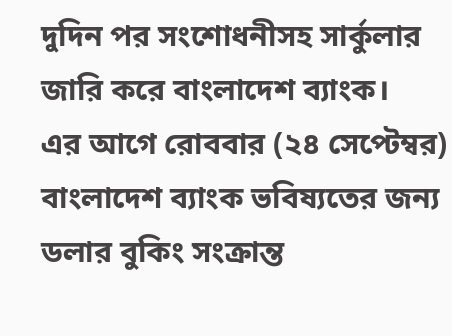দুদিন পর সংশোধনীসহ সার্কুলার জারি করে বাংলাদেশ ব্যাংক।
এর আগে রোববার (২৪ সেপ্টেম্বর) বাংলাদেশ ব্যাংক ভবিষ্যতের জন্য ডলার বুকিং সংক্রান্ত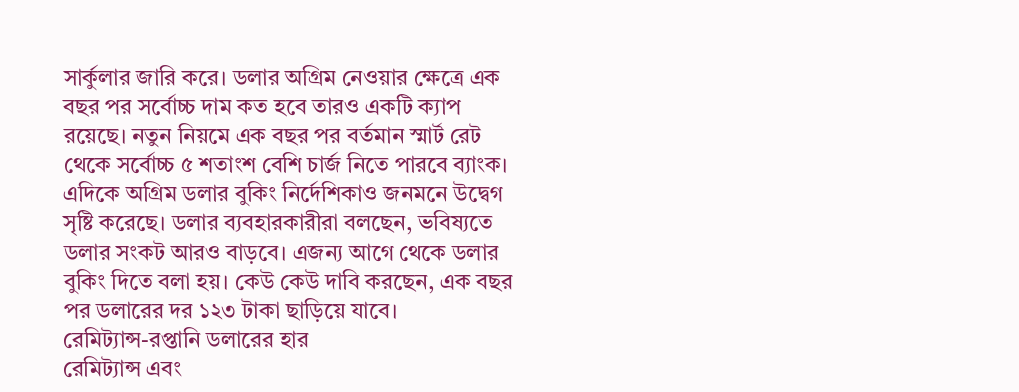সার্কুলার জারি করে। ডলার অগ্রিম নেওয়ার ক্ষেত্রে এক বছর পর সর্বোচ্চ দাম কত হবে তারও একটি ক্যাপ রয়েছে। নতুন নিয়মে এক বছর পর বর্তমান স্মার্ট রেট থেকে সর্বোচ্চ ৫ শতাংশ বেশি চার্জ নিতে পারবে ব্যাংক।
এদিকে অগ্রিম ডলার বুকিং নির্দেশিকাও জনমনে উদ্বেগ সৃষ্টি করেছে। ডলার ব্যবহারকারীরা বলছেন, ভবিষ্যতে ডলার সংকট আরও বাড়বে। এজন্য আগে থেকে ডলার বুকিং দিতে বলা হয়। কেউ কেউ দাবি করছেন, এক বছর পর ডলারের দর ১২৩ টাকা ছাড়িয়ে যাবে।
রেমিট্যান্স-রপ্তানি ডলারের হার
রেমিট্যান্স এবং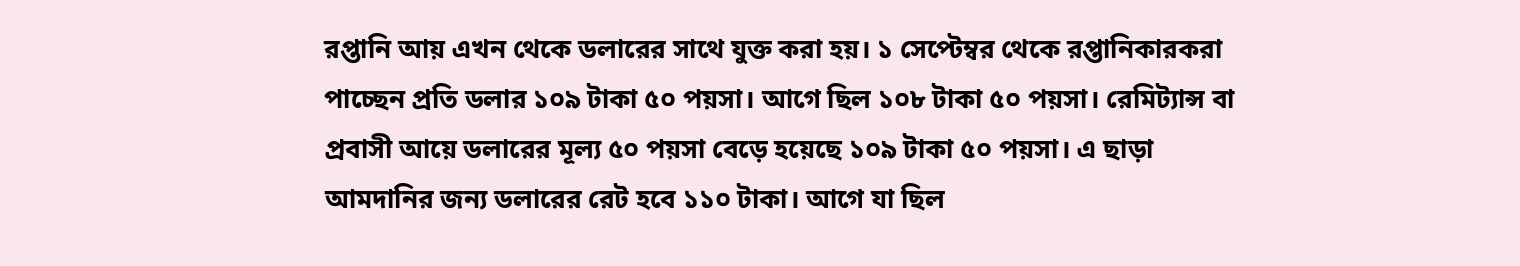রপ্তানি আয় এখন থেকে ডলারের সাথে যুক্ত করা হয়। ১ সেপ্টেম্বর থেকে রপ্তানিকারকরা পাচ্ছেন প্রতি ডলার ১০৯ টাকা ৫০ পয়সা। আগে ছিল ১০৮ টাকা ৫০ পয়সা। রেমিট্যান্স বা প্রবাসী আয়ে ডলারের মূল্য ৫০ পয়সা বেড়ে হয়েছে ১০৯ টাকা ৫০ পয়সা। এ ছাড়া আমদানির জন্য ডলারের রেট হবে ১১০ টাকা। আগে যা ছিল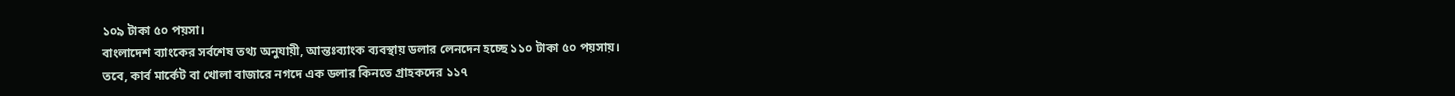১০৯ টাকা ৫০ পয়সা।
বাংলাদেশ ব্যাংকের সর্বশেষ তথ্য অনুযায়ী, আন্তঃব্যাংক ব্যবস্থায় ডলার লেনদেন হচ্ছে ১১০ টাকা ৫০ পয়সায়।
তবে, কার্ব মার্কেট বা খোলা বাজারে নগদে এক ডলার কিনতে গ্রাহকদের ১১৭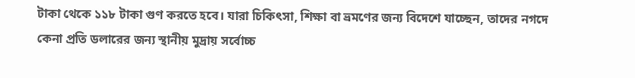টাকা থেকে ১১৮ টাকা গুণ করতে হবে। যারা চিকিৎসা, শিক্ষা বা ভ্রমণের জন্য বিদেশে যাচ্ছেন, তাদের নগদে কেনা প্রতি ডলারের জন্য স্থানীয় মুদ্রায় সর্বোচ্চ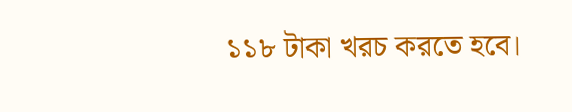১১৮ টাকা খরচ করতে হবে।